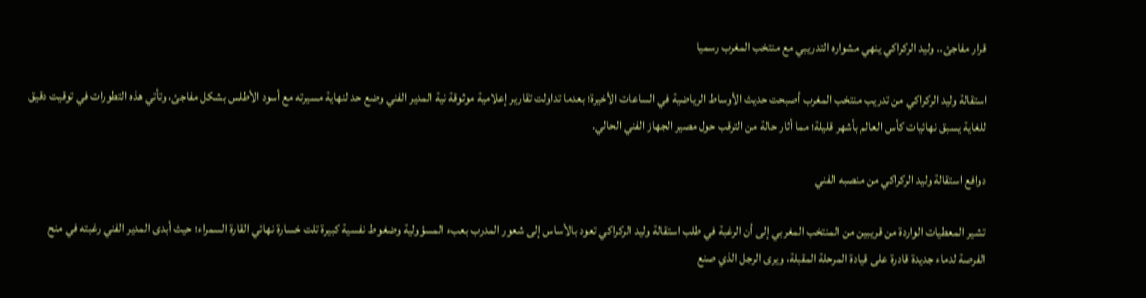قرار مفاجئ.. وليد الركراكي ينهي مشواره التدريبي مع منتخب المغرب رسميا

استقالة وليد الركراكي من تدريب منتخب المغرب أصبحت حديث الأوساط الرياضية في الساعات الأخيرة؛ بعدما تداولت تقارير إعلامية موثوقة نية المدير الفني وضع حد لنهاية مسيرته مع أسود الأطلس بشكل مفاجئ، وتأتي هذه التطورات في توقيت دقيق للغاية يسبق نهائيات كأس العالم بأشهر قليلة؛ مما أثار حالة من الترقب حول مصير الجهاز الفني الحالي.

دوافع استقالة وليد الركراكي من منصبه الفني

تشير المعطيات الواردة من قريبين من المنتخب المغربي إلى أن الرغبة في طلب استقالة وليد الركراكي تعود بالأساس إلى شعور المدرب بعبء المسؤولية وضغوط نفسية كبيرة تلت خسارة نهائي القارة السمراء؛ حيث أبدى المدير الفني رغبته في منح الفرصة لدماء جديدة قادرة على قيادة المرحلة المقبلة، ويرى الرجل الذي صنع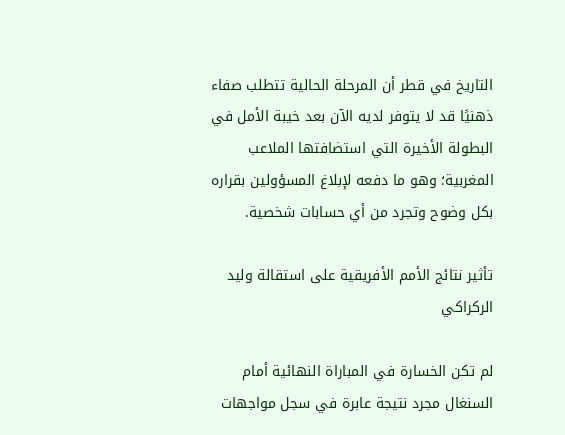التاريخ في قطر أن المرحلة الحالية تتطلب صفاء ذهنيًا قد لا يتوفر لديه الآن بعد خيبة الأمل في البطولة الأخيرة التي استضافتها الملاعب المغربية؛ وهو ما دفعه لإبلاغ المسؤولين بقراره بكل وضوح وتجرد من أي حسابات شخصية.

تأثير نتائج الأمم الأفريقية على استقالة وليد الركراكي

لم تكن الخسارة في المباراة النهائية أمام السنغال مجرد نتيجة عابرة في سجل مواجهات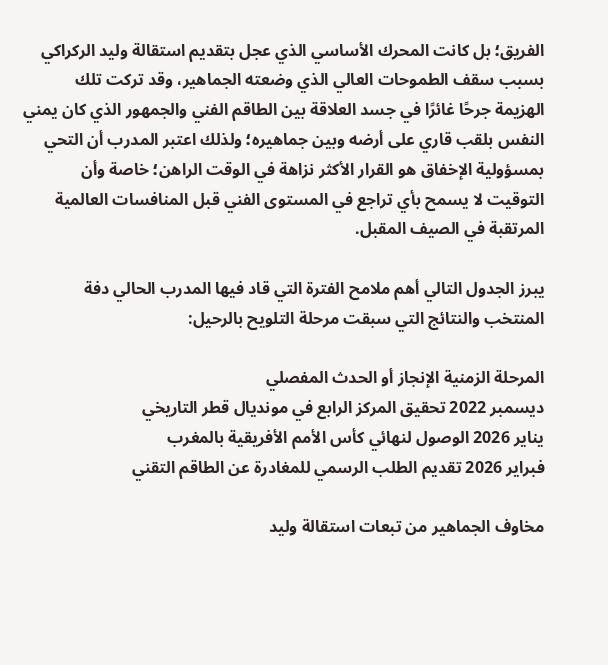الفريق؛ بل كانت المحرك الأساسي الذي عجل بتقديم استقالة وليد الركراكي بسبب سقف الطموحات العالي الذي وضعته الجماهير، وقد تركت تلك الهزيمة جرحًا غائرًا في جسد العلاقة بين الطاقم الفني والجمهور الذي كان يمني النفس بلقب قاري على أرضه وبين جماهيره؛ ولذلك اعتبر المدرب أن التحي بمسؤولية الإخفاق هو القرار الأكثر نزاهة في الوقت الراهن؛ خاصة وأن التوقيت لا يسمح بأي تراجع في المستوى الفني قبل المنافسات العالمية المرتقبة في الصيف المقبل.

يبرز الجدول التالي أهم ملامح الفترة التي قاد فيها المدرب الحالي دفة المنتخب والنتائج التي سبقت مرحلة التلويح بالرحيل:

المرحلة الزمنية الإنجاز أو الحدث المفصلي
ديسمبر 2022 تحقيق المركز الرابع في مونديال قطر التاريخي
يناير 2026 الوصول لنهائي كأس الأمم الأفريقية بالمغرب
فبراير 2026 تقديم الطلب الرسمي للمغادرة عن الطاقم التقني

مخاوف الجماهير من تبعات استقالة وليد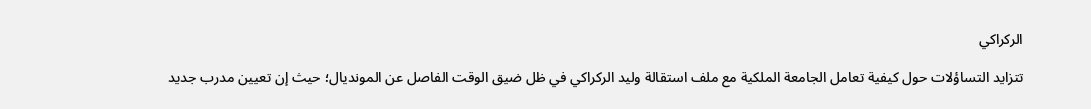الركراكي

تتزايد التساؤلات حول كيفية تعامل الجامعة الملكية مع ملف استقالة وليد الركراكي في ظل ضيق الوقت الفاصل عن المونديال؛ حيث إن تعيين مدرب جديد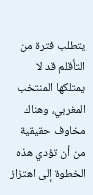يتطلب فترة من التأقلم قد لا يمتلكها المنتخب المغربي، وهناك مخاوف حقيقية من أن تؤدي هذه الخطوة إلى اهتزاز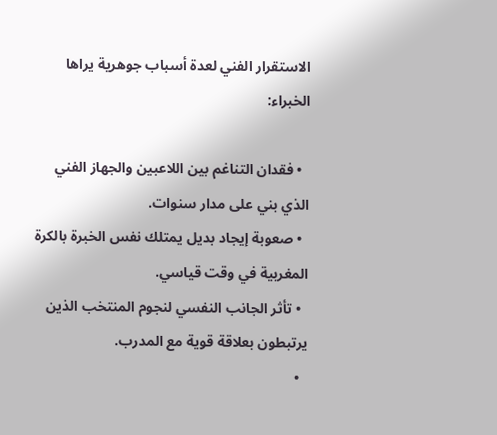الاستقرار الفني لعدة أسباب جوهرية يراها الخبراء:

  • فقدان التناغم بين اللاعبين والجهاز الفني الذي بني على مدار سنوات.
  • صعوبة إيجاد بديل يمتلك نفس الخبرة بالكرة المغربية في وقت قياسي.
  • تأثر الجانب النفسي لنجوم المنتخب الذين يرتبطون بعلاقة قوية مع المدرب.
  •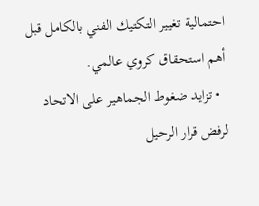احتمالية تغيير التكتيك الفني بالكامل قبل أهم استحقاق كروي عالمي.
  • تزايد ضغوط الجماهير على الاتحاد لرفض قرار الرحيل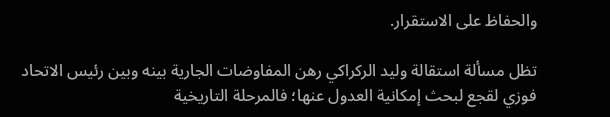والحفاظ على الاستقرار.

تظل مسألة استقالة وليد الركراكي رهن المفاوضات الجارية بينه وبين رئيس الاتحاد فوزي لقجع لبحث إمكانية العدول عنها؛ فالمرحلة التاريخية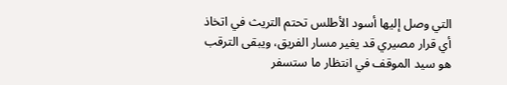التي وصل إليها أسود الأطلس تحتم التريث في اتخاذ أي قرار مصيري قد يغير مسار الفريق، ويبقى الترقب هو سيد الموقف في انتظار ما ستسفر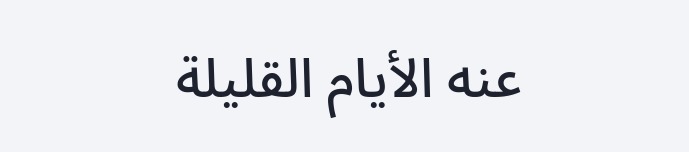عنه الأيام القليلة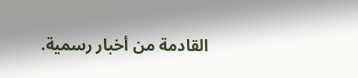القادمة من أخبار رسمية.